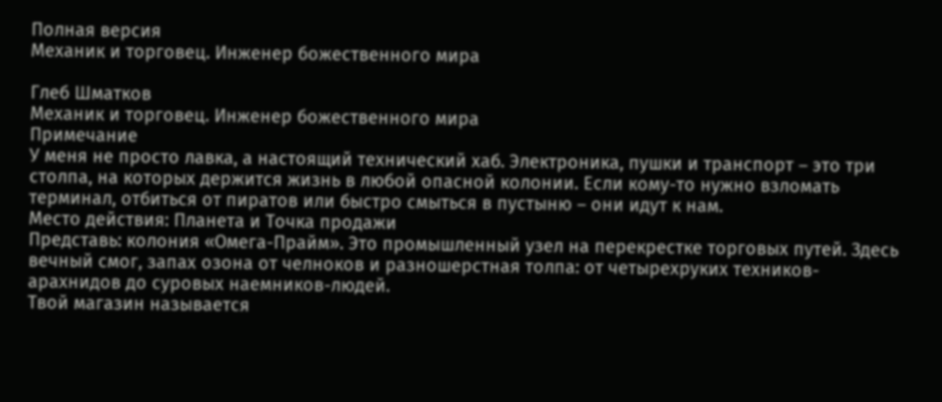Полная версия
Механик и торговец. Инженер божественного мира

Глеб Шматков
Механик и торговец. Инженер божественного мира
Примечание
У меня не просто лавка, а настоящий технический хаб. Электроника, пушки и транспорт – это три столпа, на которых держится жизнь в любой опасной колонии. Если кому-то нужно взломать терминал, отбиться от пиратов или быстро смыться в пустыню – они идут к нам.
Место действия: Планета и Точка продажи
Представь: колония «Омега-Прайм». Это промышленный узел на перекрестке торговых путей. Здесь вечный смог, запах озона от челноков и разношерстная толпа: от четырехруких техников-арахнидов до суровых наемников-людей.
Твой магазин называется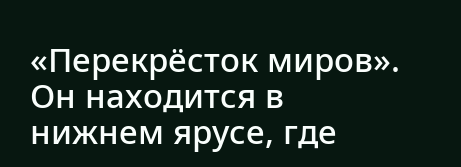«Перекрёсток миров». Он находится в нижнем ярусе, где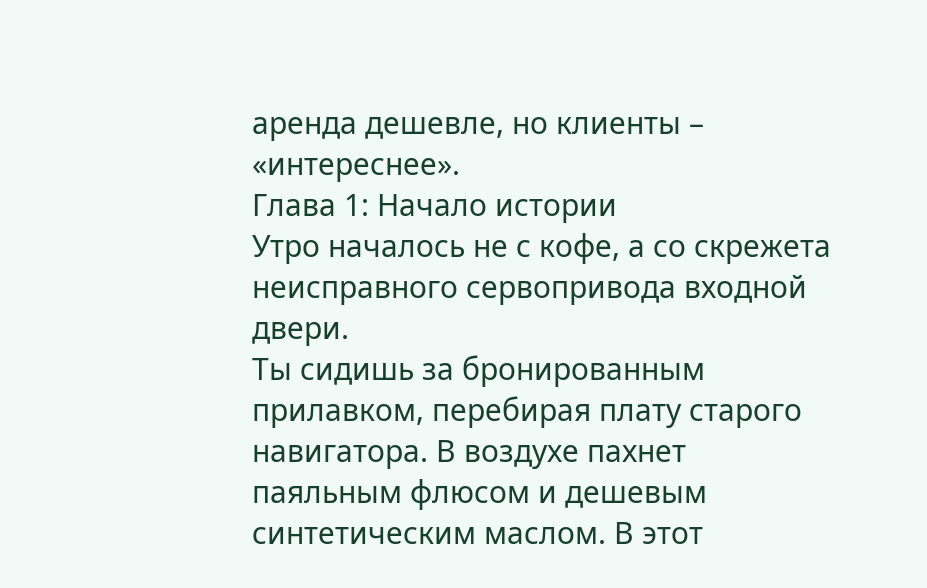аренда дешевле, но клиенты – «интереснее».
Глава 1: Начало истории
Утро началось не с кофе, а со скрежета неисправного сервопривода входной двери.
Ты сидишь за бронированным прилавком, перебирая плату старого навигатора. В воздухе пахнет паяльным флюсом и дешевым синтетическим маслом. В этот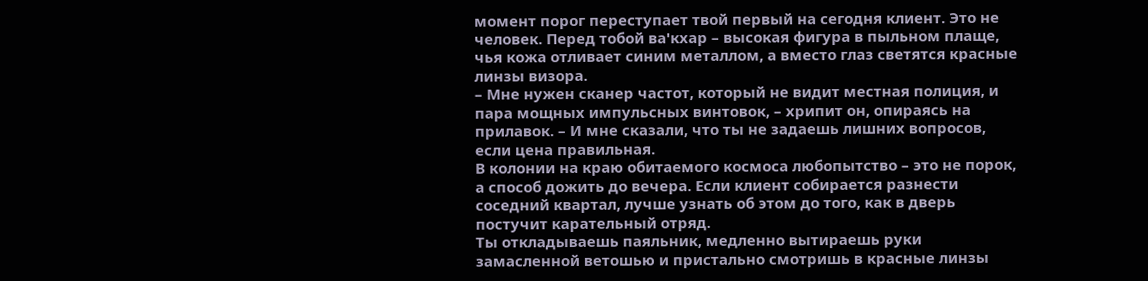момент порог переступает твой первый на сегодня клиент. Это не человек. Перед тобой ва'кхар – высокая фигура в пыльном плаще, чья кожа отливает синим металлом, а вместо глаз светятся красные линзы визора.
– Мне нужен сканер частот, который не видит местная полиция, и пара мощных импульсных винтовок, – хрипит он, опираясь на прилавок. – И мне сказали, что ты не задаешь лишних вопросов, если цена правильная.
В колонии на краю обитаемого космоса любопытство – это не порок, а способ дожить до вечера. Если клиент собирается разнести соседний квартал, лучше узнать об этом до того, как в дверь постучит карательный отряд.
Ты откладываешь паяльник, медленно вытираешь руки замасленной ветошью и пристально смотришь в красные линзы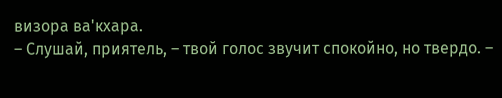визора ва'кхара.
– Слушай, приятель, – твой голос звучит спокойно, но твердо. –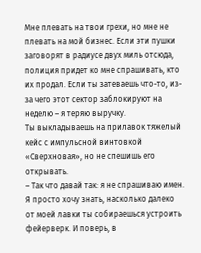Мне плевать на твои грехи, но мне не плевать на мой бизнес. Если эти пушки заговорят в радиусе двух миль отсюда, полиция придет ко мне спрашивать, кто их продал. Если ты затеваешь что-то, из-за чего этот сектор заблокируют на неделю – я теряю выручку.
Ты выкладываешь на прилавок тяжелый кейс с импульсной винтовкой «Сверхновая», но не спешишь его открывать.
– Так что давай так: я не спрашиваю имен. Я просто хочу знать, насколько далеко от моей лавки ты собираешься устроить фейерверк. И поверь, в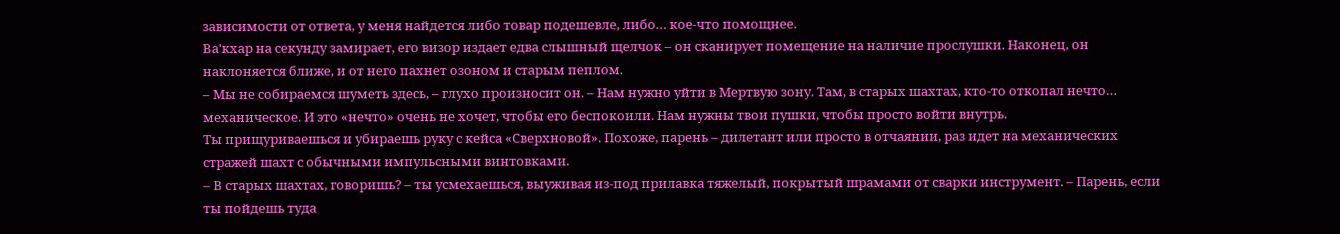зависимости от ответа, у меня найдется либо товар подешевле, либо… кое-что помощнее.
Ва'кхар на секунду замирает, его визор издает едва слышный щелчок – он сканирует помещение на наличие прослушки. Наконец, он наклоняется ближе, и от него пахнет озоном и старым пеплом.
– Мы не собираемся шуметь здесь, – глухо произносит он. – Нам нужно уйти в Мертвую зону. Там, в старых шахтах, кто-то откопал нечто… механическое. И это «нечто» очень не хочет, чтобы его беспокоили. Нам нужны твои пушки, чтобы просто войти внутрь.
Ты прищуриваешься и убираешь руку с кейса «Сверхновой». Похоже, парень – дилетант или просто в отчаянии, раз идет на механических стражей шахт с обычными импульсными винтовками.
– В старых шахтах, говоришь? – ты усмехаешься, выуживая из-под прилавка тяжелый, покрытый шрамами от сварки инструмент. – Парень, если ты пойдешь туда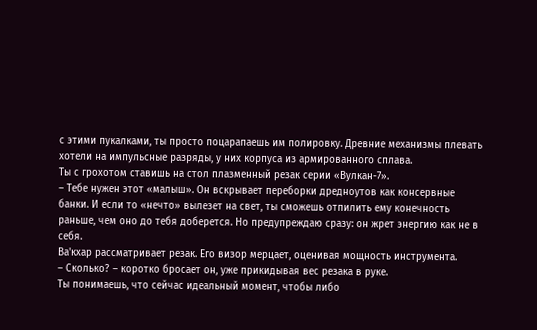с этими пукалками, ты просто поцарапаешь им полировку. Древние механизмы плевать хотели на импульсные разряды, у них корпуса из армированного сплава.
Ты с грохотом ставишь на стол плазменный резак серии «Вулкан-7».
– Тебе нужен этот «малыш». Он вскрывает переборки дредноутов как консервные банки. И если то «нечто» вылезет на свет, ты сможешь отпилить ему конечность раньше, чем оно до тебя доберется. Но предупреждаю сразу: он жрет энергию как не в себя.
Ва'кхар рассматривает резак. Его визор мерцает, оценивая мощность инструмента.
– Сколько? – коротко бросает он, уже прикидывая вес резака в руке.
Ты понимаешь, что сейчас идеальный момент, чтобы либо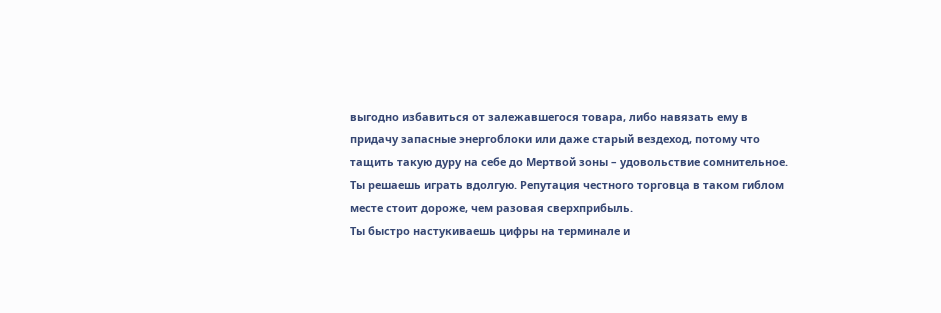выгодно избавиться от залежавшегося товара, либо навязать ему в придачу запасные энергоблоки или даже старый вездеход, потому что тащить такую дуру на себе до Мертвой зоны – удовольствие сомнительное.
Ты решаешь играть вдолгую. Репутация честного торговца в таком гиблом месте стоит дороже, чем разовая сверхприбыль.
Ты быстро настукиваешь цифры на терминале и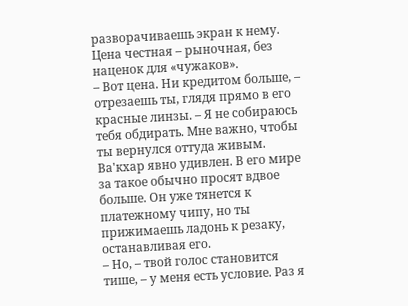разворачиваешь экран к нему. Цена честная – рыночная, без наценок для «чужаков».
– Вот цена. Ни кредитом больше, – отрезаешь ты, глядя прямо в его красные линзы. – Я не собираюсь тебя обдирать. Мне важно, чтобы ты вернулся оттуда живым.
Ва'кхар явно удивлен. В его мире за такое обычно просят вдвое больше. Он уже тянется к платежному чипу, но ты прижимаешь ладонь к резаку, останавливая его.
– Но, – твой голос становится тише, – у меня есть условие. Раз я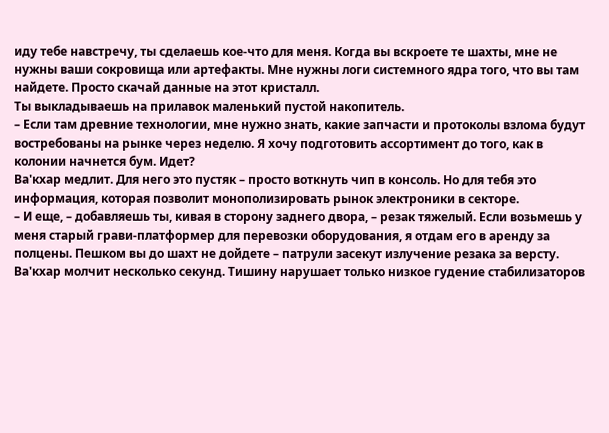иду тебе навстречу, ты сделаешь кое-что для меня. Когда вы вскроете те шахты, мне не нужны ваши сокровища или артефакты. Мне нужны логи системного ядра того, что вы там найдете. Просто скачай данные на этот кристалл.
Ты выкладываешь на прилавок маленький пустой накопитель.
– Если там древние технологии, мне нужно знать, какие запчасти и протоколы взлома будут востребованы на рынке через неделю. Я хочу подготовить ассортимент до того, как в колонии начнется бум. Идет?
Ва'кхар медлит. Для него это пустяк – просто воткнуть чип в консоль. Но для тебя это информация, которая позволит монополизировать рынок электроники в секторе.
– И еще, – добавляешь ты, кивая в сторону заднего двора, – резак тяжелый. Если возьмешь у меня старый грави-платформер для перевозки оборудования, я отдам его в аренду за полцены. Пешком вы до шахт не дойдете – патрули засекут излучение резака за версту.
Ва'кхар молчит несколько секунд. Тишину нарушает только низкое гудение стабилизаторов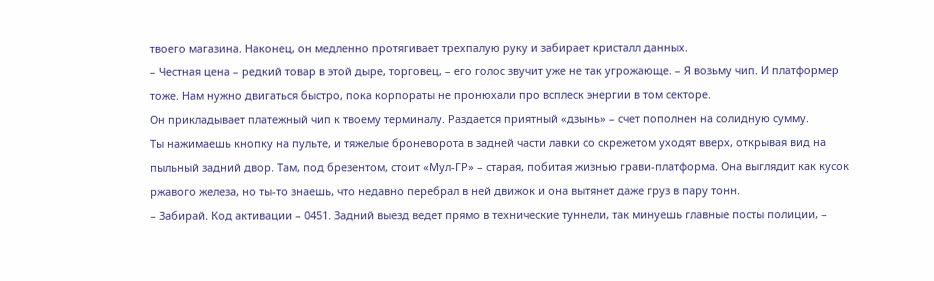твоего магазина. Наконец, он медленно протягивает трехпалую руку и забирает кристалл данных.
– Честная цена – редкий товар в этой дыре, торговец, – его голос звучит уже не так угрожающе. – Я возьму чип. И платформер тоже. Нам нужно двигаться быстро, пока корпораты не пронюхали про всплеск энергии в том секторе.
Он прикладывает платежный чип к твоему терминалу. Раздается приятный «дзынь» – счет пополнен на солидную сумму.
Ты нажимаешь кнопку на пульте, и тяжелые броневорота в задней части лавки со скрежетом уходят вверх, открывая вид на пыльный задний двор. Там, под брезентом, стоит «Мул-ГР» – старая, побитая жизнью грави-платформа. Она выглядит как кусок ржавого железа, но ты-то знаешь, что недавно перебрал в ней движок и она вытянет даже груз в пару тонн.
– Забирай. Код активации – 0451. Задний выезд ведет прямо в технические туннели, так минуешь главные посты полиции, –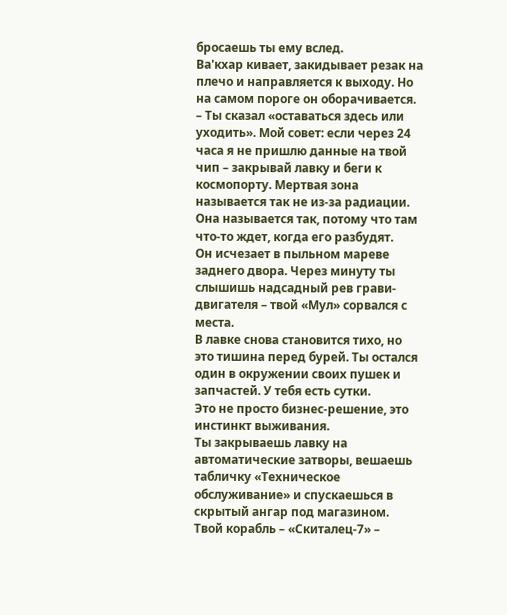бросаешь ты ему вслед.
Ва'кхар кивает, закидывает резак на плечо и направляется к выходу. Но на самом пороге он оборачивается.
– Ты сказал «оставаться здесь или уходить». Мой совет: если через 24 часа я не пришлю данные на твой чип – закрывай лавку и беги к космопорту. Мертвая зона называется так не из-за радиации. Она называется так, потому что там что-то ждет, когда его разбудят.
Он исчезает в пыльном мареве заднего двора. Через минуту ты слышишь надсадный рев грави-двигателя – твой «Мул» сорвался с места.
В лавке снова становится тихо, но это тишина перед бурей. Ты остался один в окружении своих пушек и запчастей. У тебя есть сутки.
Это не просто бизнес-решение, это инстинкт выживания.
Ты закрываешь лавку на автоматические затворы, вешаешь табличку «Техническое обслуживание» и спускаешься в скрытый ангар под магазином.
Твой корабль – «Скиталец-7» –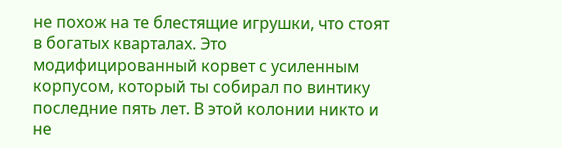не похож на те блестящие игрушки, что стоят в богатых кварталах. Это модифицированный корвет с усиленным корпусом, который ты собирал по винтику последние пять лет. В этой колонии никто и не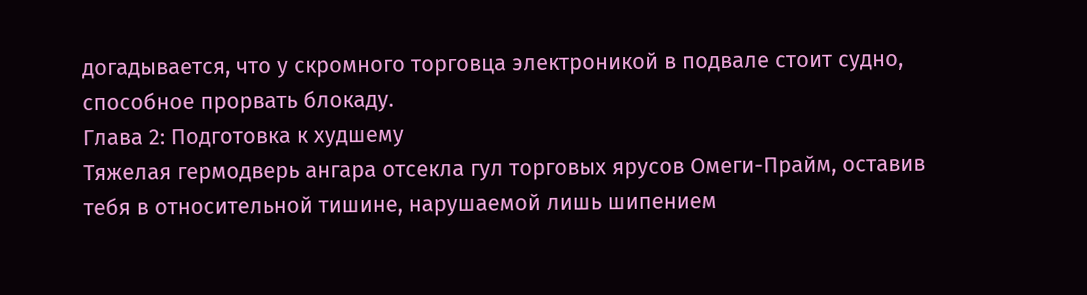догадывается, что у скромного торговца электроникой в подвале стоит судно, способное прорвать блокаду.
Глава 2: Подготовка к худшему
Тяжелая гермодверь ангара отсекла гул торговых ярусов Омеги-Прайм, оставив тебя в относительной тишине, нарушаемой лишь шипением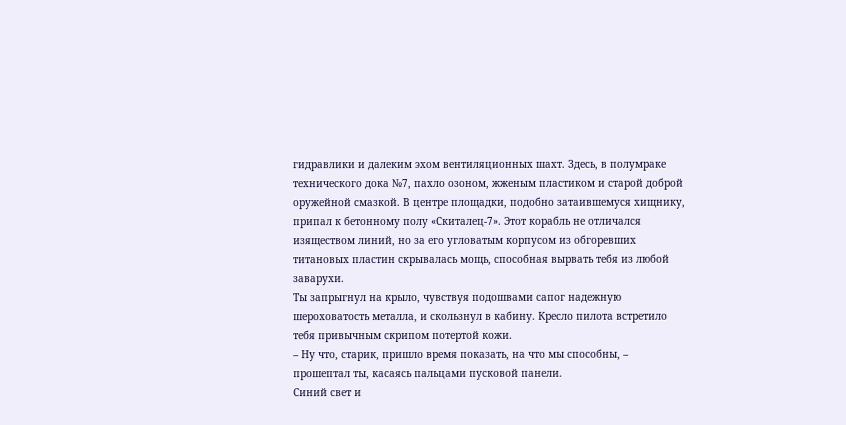гидравлики и далеким эхом вентиляционных шахт. Здесь, в полумраке технического дока №7, пахло озоном, жженым пластиком и старой доброй оружейной смазкой. В центре площадки, подобно затаившемуся хищнику, припал к бетонному полу «Скиталец-7». Этот корабль не отличался изяществом линий, но за его угловатым корпусом из обгоревших титановых пластин скрывалась мощь, способная вырвать тебя из любой заварухи.
Ты запрыгнул на крыло, чувствуя подошвами сапог надежную шероховатость металла, и скользнул в кабину. Кресло пилота встретило тебя привычным скрипом потертой кожи.
– Ну что, старик, пришло время показать, на что мы способны, – прошептал ты, касаясь пальцами пусковой панели.
Синий свет и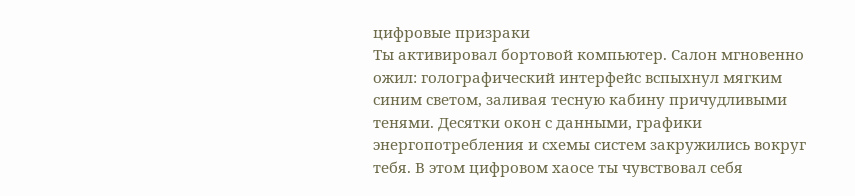цифровые призраки
Ты активировал бортовой компьютер. Салон мгновенно ожил: голографический интерфейс вспыхнул мягким синим светом, заливая тесную кабину причудливыми тенями. Десятки окон с данными, графики энергопотребления и схемы систем закружились вокруг тебя. В этом цифровом хаосе ты чувствовал себя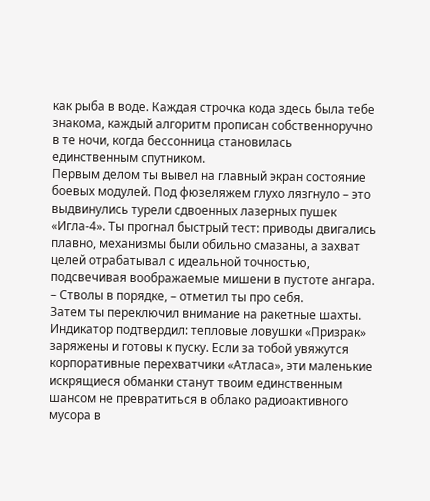как рыба в воде. Каждая строчка кода здесь была тебе знакома, каждый алгоритм прописан собственноручно в те ночи, когда бессонница становилась единственным спутником.
Первым делом ты вывел на главный экран состояние боевых модулей. Под фюзеляжем глухо лязгнуло – это выдвинулись турели сдвоенных лазерных пушек «Игла-4». Ты прогнал быстрый тест: приводы двигались плавно, механизмы были обильно смазаны, а захват целей отрабатывал с идеальной точностью, подсвечивая воображаемые мишени в пустоте ангара.
– Стволы в порядке, – отметил ты про себя.
Затем ты переключил внимание на ракетные шахты. Индикатор подтвердил: тепловые ловушки «Призрак» заряжены и готовы к пуску. Если за тобой увяжутся корпоративные перехватчики «Атласа», эти маленькие искрящиеся обманки станут твоим единственным шансом не превратиться в облако радиоактивного мусора в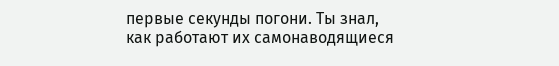первые секунды погони. Ты знал, как работают их самонаводящиеся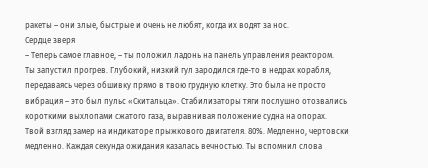ракеты – они злые, быстрые и очень не любят, когда их водят за нос.
Сердце зверя
– Теперь самое главное, – ты положил ладонь на панель управления реактором.
Ты запустил прогрев. Глубокий, низкий гул зародился где-то в недрах корабля, передаваясь через обшивку прямо в твою грудную клетку. Это была не просто вибрация – это был пульс «Скитальца». Стабилизаторы тяги послушно отозвались короткими выхлопами сжатого газа, выравнивая положение судна на опорах.
Твой взгляд замер на индикаторе прыжкового двигателя. 80%. Медленно, чертовски медленно. Каждая секунда ожидания казалась вечностью. Ты вспомнил слова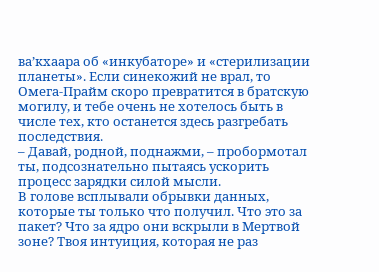ва’кхаара об «инкубаторе» и «стерилизации планеты». Если синекожий не врал, то Омега-Прайм скоро превратится в братскую могилу, и тебе очень не хотелось быть в числе тех, кто останется здесь разгребать последствия.
– Давай, родной, поднажми, – пробормотал ты, подсознательно пытаясь ускорить процесс зарядки силой мысли.
В голове всплывали обрывки данных, которые ты только что получил. Что это за пакет? Что за ядро они вскрыли в Мертвой зоне? Твоя интуиция, которая не раз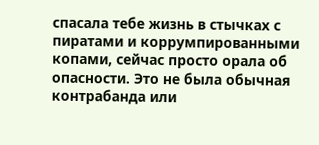спасала тебе жизнь в стычках с пиратами и коррумпированными копами, сейчас просто орала об опасности. Это не была обычная контрабанда или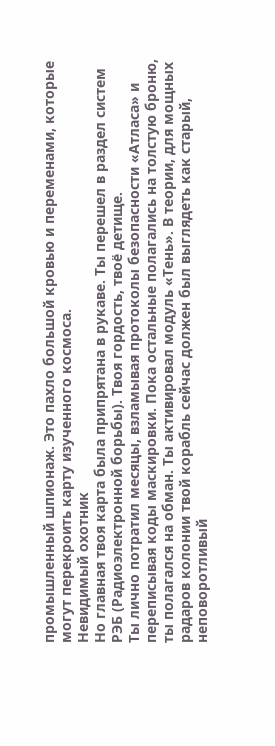промышленный шпионаж. Это пахло большой кровью и переменами, которые могут перекроить карту изученного космоса.
Невидимый охотник
Но главная твоя карта была припрятана в рукаве. Ты перешел в раздел систем РЭБ (Радиоэлектронной борьбы). Твоя гордость, твоё детище.
Ты лично потратил месяцы, взламывая протоколы безопасности «Атласа» и переписывая коды маскировки. Пока остальные полагались на толстую броню, ты полагался на обман. Ты активировал модуль «Тень». В теории, для мощных радаров колонии твой корабль сейчас должен был выглядеть как старый, неповоротливый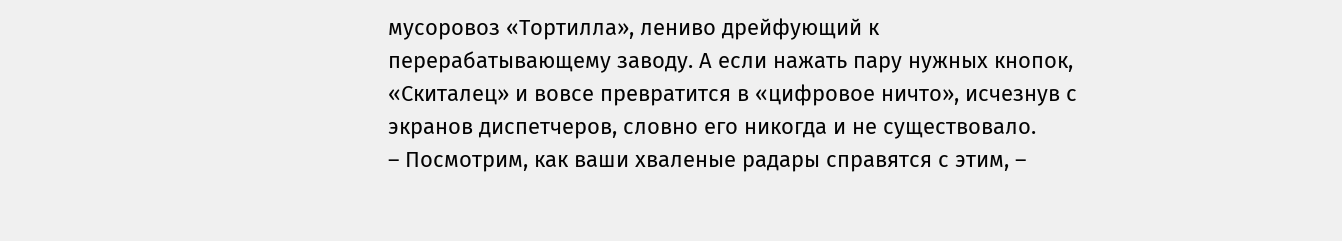мусоровоз «Тортилла», лениво дрейфующий к перерабатывающему заводу. А если нажать пару нужных кнопок, «Скиталец» и вовсе превратится в «цифровое ничто», исчезнув с экранов диспетчеров, словно его никогда и не существовало.
– Посмотрим, как ваши хваленые радары справятся с этим, –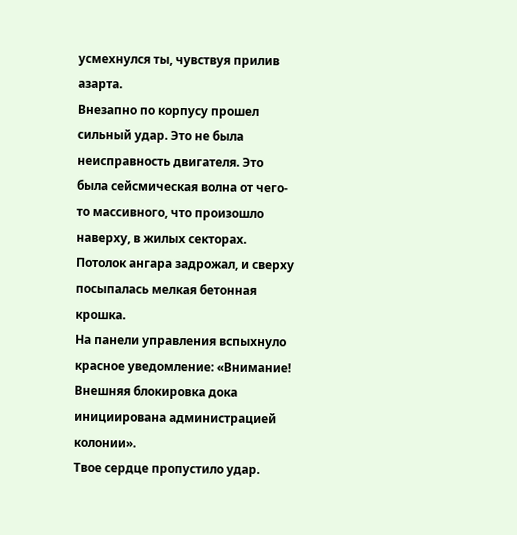усмехнулся ты, чувствуя прилив азарта.
Внезапно по корпусу прошел сильный удар. Это не была неисправность двигателя. Это была сейсмическая волна от чего-то массивного, что произошло наверху, в жилых секторах. Потолок ангара задрожал, и сверху посыпалась мелкая бетонная крошка.
На панели управления вспыхнуло красное уведомление: «Внимание! Внешняя блокировка дока инициирована администрацией колонии».
Твое сердце пропустило удар.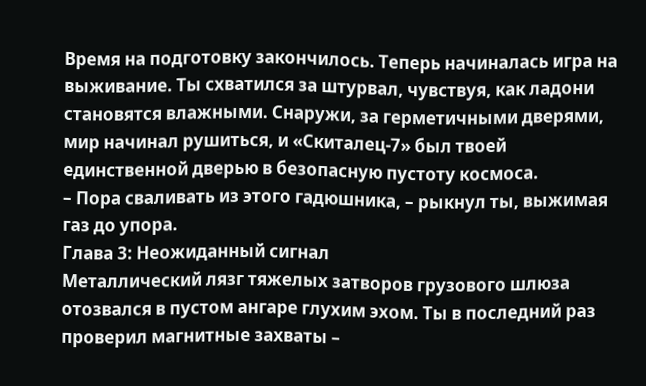Время на подготовку закончилось. Теперь начиналась игра на выживание. Ты схватился за штурвал, чувствуя, как ладони становятся влажными. Снаружи, за герметичными дверями, мир начинал рушиться, и «Скиталец-7» был твоей единственной дверью в безопасную пустоту космоса.
– Пора сваливать из этого гадюшника, – рыкнул ты, выжимая газ до упора.
Глава 3: Неожиданный сигнал
Металлический лязг тяжелых затворов грузового шлюза отозвался в пустом ангаре глухим эхом. Ты в последний раз проверил магнитные захваты –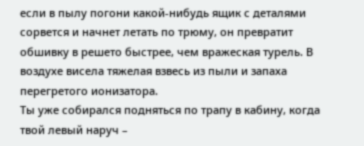если в пылу погони какой-нибудь ящик с деталями сорвется и начнет летать по трюму, он превратит обшивку в решето быстрее, чем вражеская турель. В воздухе висела тяжелая взвесь из пыли и запаха перегретого ионизатора.
Ты уже собирался подняться по трапу в кабину, когда твой левый наруч –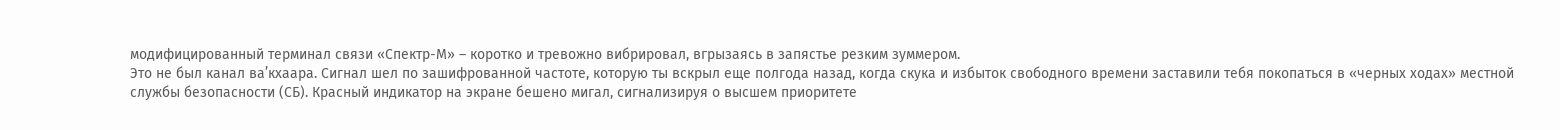модифицированный терминал связи «Спектр-М» – коротко и тревожно вибрировал, вгрызаясь в запястье резким зуммером.
Это не был канал ва’кхаара. Сигнал шел по зашифрованной частоте, которую ты вскрыл еще полгода назад, когда скука и избыток свободного времени заставили тебя покопаться в «черных ходах» местной службы безопасности (СБ). Красный индикатор на экране бешено мигал, сигнализируя о высшем приоритете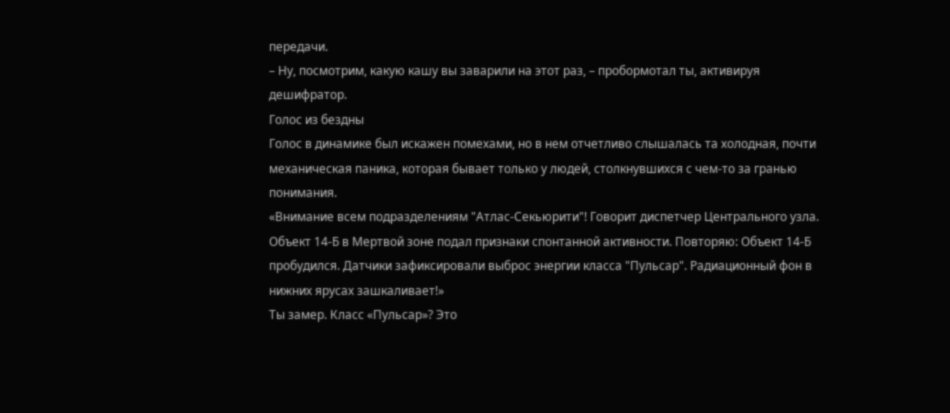передачи.
– Ну, посмотрим, какую кашу вы заварили на этот раз, – пробормотал ты, активируя дешифратор.
Голос из бездны
Голос в динамике был искажен помехами, но в нем отчетливо слышалась та холодная, почти механическая паника, которая бывает только у людей, столкнувшихся с чем-то за гранью понимания.
«Внимание всем подразделениям "Атлас-Секьюрити"! Говорит диспетчер Центрального узла. Объект 14-Б в Мертвой зоне подал признаки спонтанной активности. Повторяю: Объект 14-Б пробудился. Датчики зафиксировали выброс энергии класса "Пульсар". Радиационный фон в нижних ярусах зашкаливает!»
Ты замер. Класс «Пульсар»? Это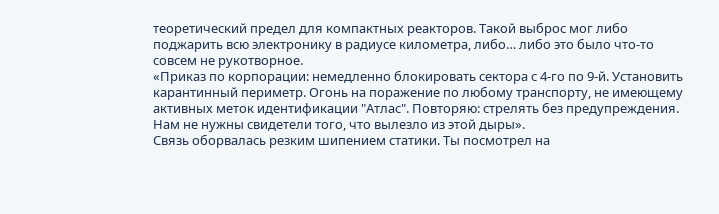теоретический предел для компактных реакторов. Такой выброс мог либо поджарить всю электронику в радиусе километра, либо… либо это было что-то совсем не рукотворное.
«Приказ по корпорации: немедленно блокировать сектора с 4-го по 9-й. Установить карантинный периметр. Огонь на поражение по любому транспорту, не имеющему активных меток идентификации "Атлас". Повторяю: стрелять без предупреждения. Нам не нужны свидетели того, что вылезло из этой дыры».
Связь оборвалась резким шипением статики. Ты посмотрел на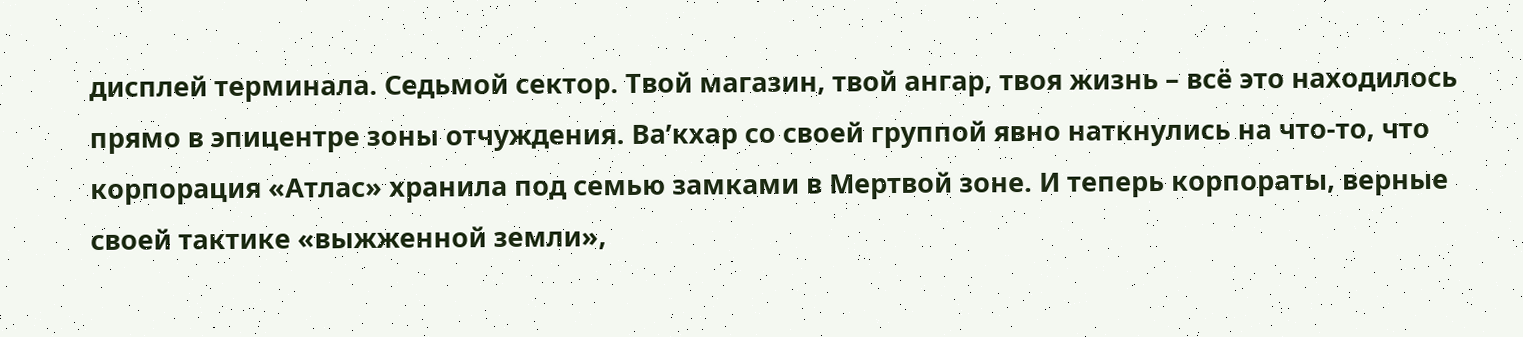дисплей терминала. Седьмой сектор. Твой магазин, твой ангар, твоя жизнь – всё это находилось прямо в эпицентре зоны отчуждения. Ва’кхар со своей группой явно наткнулись на что-то, что корпорация «Атлас» хранила под семью замками в Мертвой зоне. И теперь корпораты, верные своей тактике «выжженной земли»,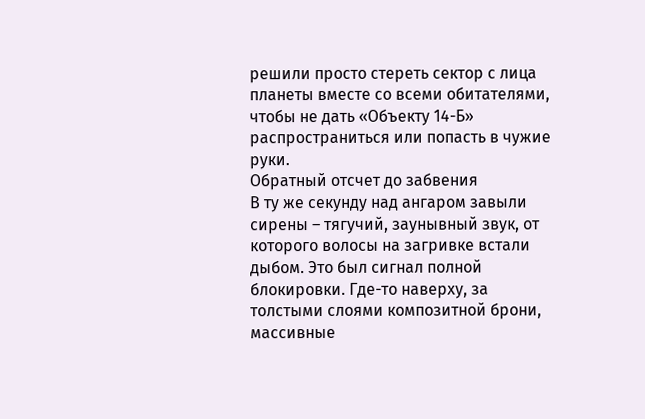решили просто стереть сектор с лица планеты вместе со всеми обитателями, чтобы не дать «Объекту 14-Б» распространиться или попасть в чужие руки.
Обратный отсчет до забвения
В ту же секунду над ангаром завыли сирены – тягучий, заунывный звук, от которого волосы на загривке встали дыбом. Это был сигнал полной блокировки. Где-то наверху, за толстыми слоями композитной брони, массивные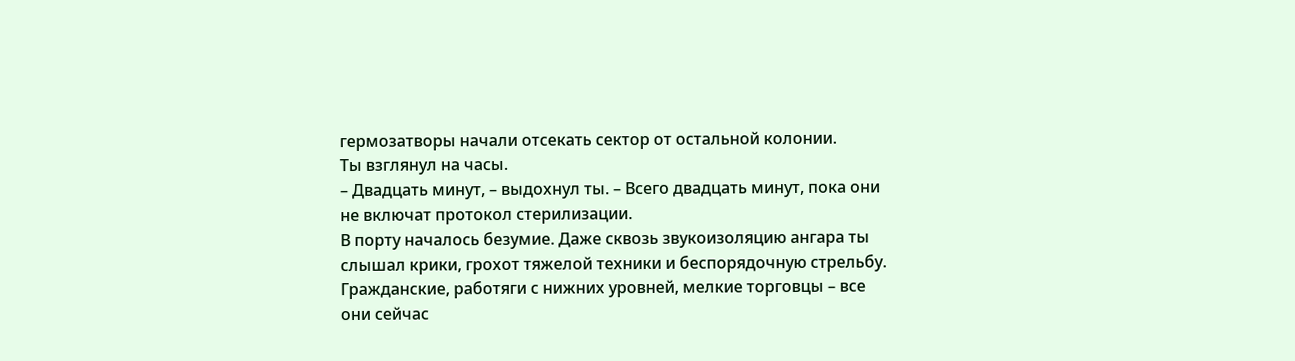гермозатворы начали отсекать сектор от остальной колонии.
Ты взглянул на часы.
– Двадцать минут, – выдохнул ты. – Всего двадцать минут, пока они не включат протокол стерилизации.
В порту началось безумие. Даже сквозь звукоизоляцию ангара ты слышал крики, грохот тяжелой техники и беспорядочную стрельбу. Гражданские, работяги с нижних уровней, мелкие торговцы – все они сейчас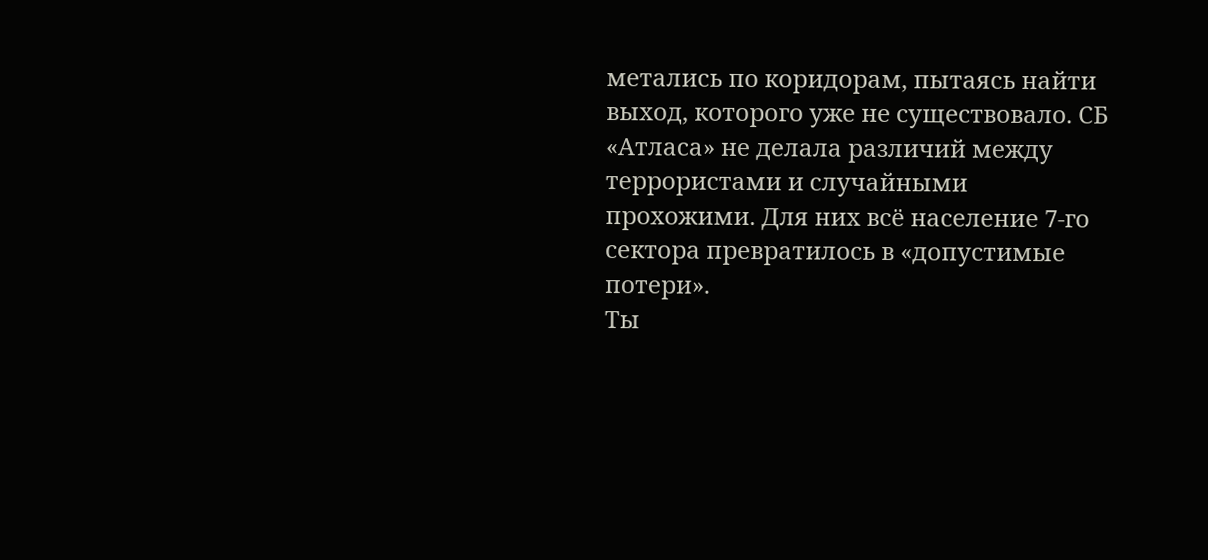метались по коридорам, пытаясь найти выход, которого уже не существовало. СБ «Атласа» не делала различий между террористами и случайными прохожими. Для них всё население 7-го сектора превратилось в «допустимые потери».
Ты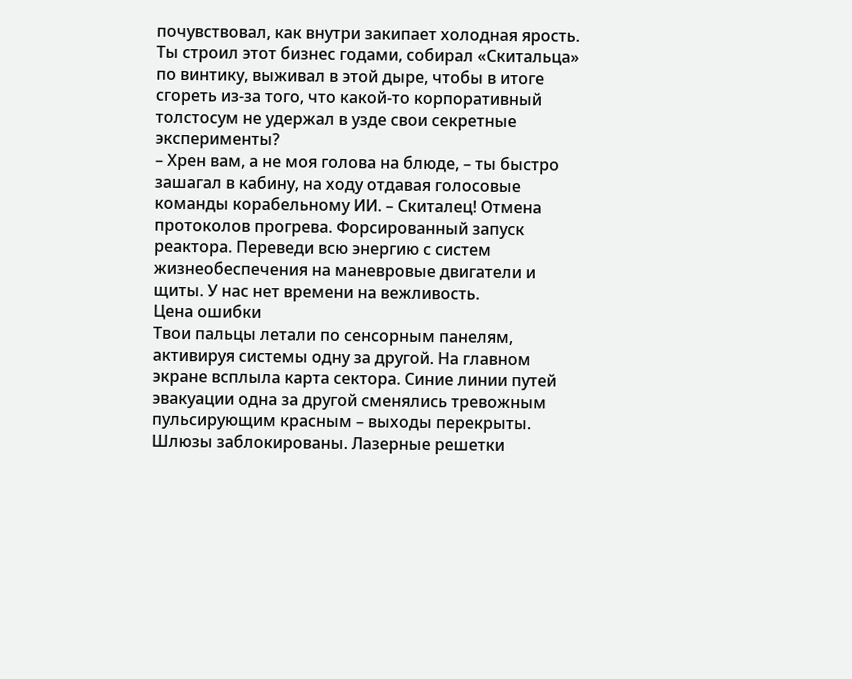почувствовал, как внутри закипает холодная ярость. Ты строил этот бизнес годами, собирал «Скитальца» по винтику, выживал в этой дыре, чтобы в итоге сгореть из-за того, что какой-то корпоративный толстосум не удержал в узде свои секретные эксперименты?
– Хрен вам, а не моя голова на блюде, – ты быстро зашагал в кабину, на ходу отдавая голосовые команды корабельному ИИ. – Скиталец! Отмена протоколов прогрева. Форсированный запуск реактора. Переведи всю энергию с систем жизнеобеспечения на маневровые двигатели и щиты. У нас нет времени на вежливость.
Цена ошибки
Твои пальцы летали по сенсорным панелям, активируя системы одну за другой. На главном экране всплыла карта сектора. Синие линии путей эвакуации одна за другой сменялись тревожным пульсирующим красным – выходы перекрыты. Шлюзы заблокированы. Лазерные решетки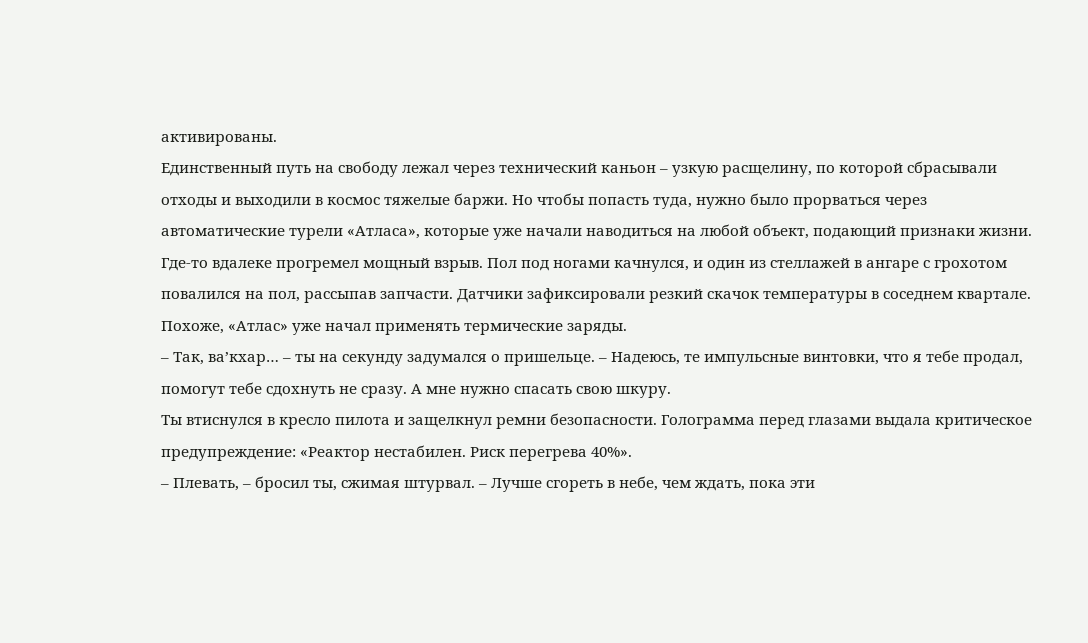активированы.
Единственный путь на свободу лежал через технический каньон – узкую расщелину, по которой сбрасывали отходы и выходили в космос тяжелые баржи. Но чтобы попасть туда, нужно было прорваться через автоматические турели «Атласа», которые уже начали наводиться на любой объект, подающий признаки жизни.
Где-то вдалеке прогремел мощный взрыв. Пол под ногами качнулся, и один из стеллажей в ангаре с грохотом повалился на пол, рассыпав запчасти. Датчики зафиксировали резкий скачок температуры в соседнем квартале. Похоже, «Атлас» уже начал применять термические заряды.
– Так, ва’кхар… – ты на секунду задумался о пришельце. – Надеюсь, те импульсные винтовки, что я тебе продал, помогут тебе сдохнуть не сразу. А мне нужно спасать свою шкуру.
Ты втиснулся в кресло пилота и защелкнул ремни безопасности. Голограмма перед глазами выдала критическое предупреждение: «Реактор нестабилен. Риск перегрева 40%».
– Плевать, – бросил ты, сжимая штурвал. – Лучше сгореть в небе, чем ждать, пока эти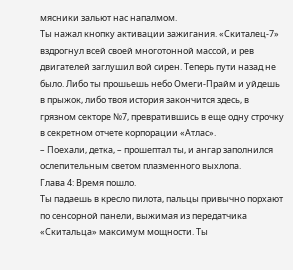мясники зальют нас напалмом.
Ты нажал кнопку активации зажигания. «Скиталец-7» вздрогнул всей своей многотонной массой, и рев двигателей заглушил вой сирен. Теперь пути назад не было. Либо ты прошьешь небо Омеги-Прайм и уйдешь в прыжок, либо твоя история закончится здесь, в грязном секторе №7, превратившись в еще одну строчку в секретном отчете корпорации «Атлас».
– Поехали, детка, – прошептал ты, и ангар заполнился ослепительным светом плазменного выхлопа.
Глава 4: Время пошло.
Ты падаешь в кресло пилота, пальцы привычно порхают по сенсорной панели, выжимая из передатчика «Скитальца» максимум мощности. Ты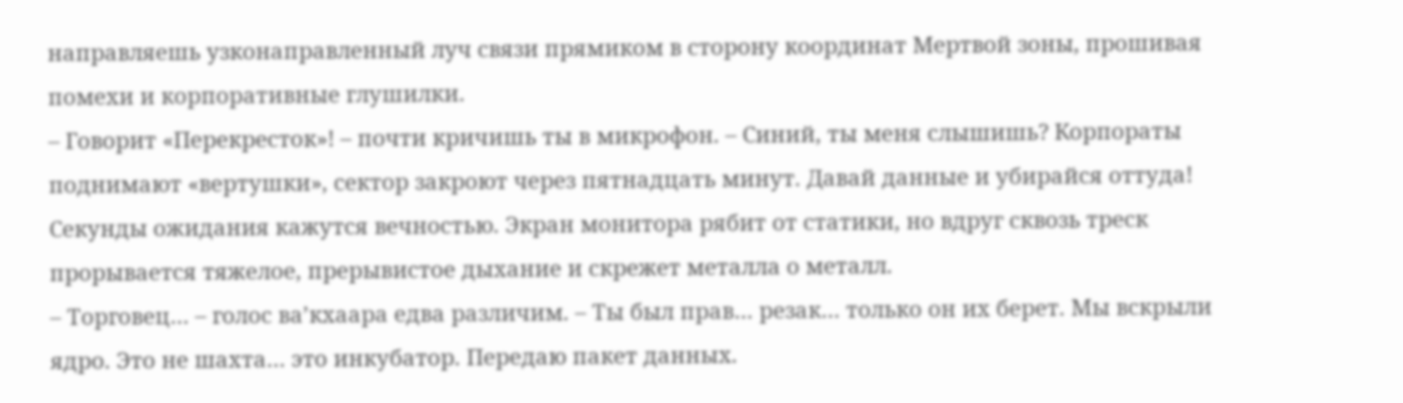направляешь узконаправленный луч связи прямиком в сторону координат Мертвой зоны, прошивая помехи и корпоративные глушилки.
– Говорит «Перекресток»! – почти кричишь ты в микрофон. – Синий, ты меня слышишь? Корпораты поднимают «вертушки», сектор закроют через пятнадцать минут. Давай данные и убирайся оттуда!
Секунды ожидания кажутся вечностью. Экран монитора рябит от статики, но вдруг сквозь треск прорывается тяжелое, прерывистое дыхание и скрежет металла о металл.
– Торговец… – голос ва’кхаара едва различим. – Ты был прав… резак… только он их берет. Мы вскрыли ядро. Это не шахта… это инкубатор. Передаю пакет данных.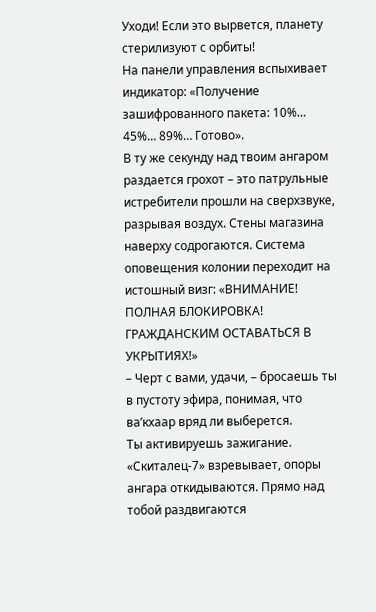Уходи! Если это вырвется, планету стерилизуют с орбиты!
На панели управления вспыхивает индикатор: «Получение зашифрованного пакета: 10%… 45%… 89%… Готово».
В ту же секунду над твоим ангаром раздается грохот – это патрульные истребители прошли на сверхзвуке, разрывая воздух. Стены магазина наверху содрогаются. Система оповещения колонии переходит на истошный визг: «ВНИМАНИЕ! ПОЛНАЯ БЛОКИРОВКА! ГРАЖДАНСКИМ ОСТАВАТЬСЯ В УКРЫТИЯХ!»
– Черт с вами, удачи, – бросаешь ты в пустоту эфира, понимая, что ва’кхаар вряд ли выберется.
Ты активируешь зажигание. «Скиталец-7» взревывает, опоры ангара откидываются. Прямо над тобой раздвигаются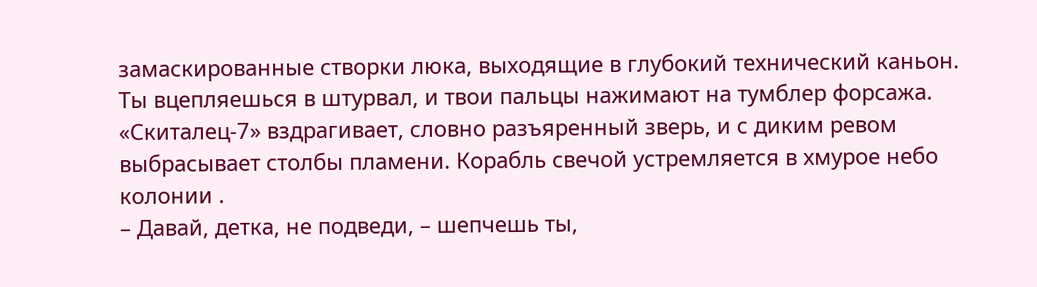замаскированные створки люка, выходящие в глубокий технический каньон.
Ты вцепляешься в штурвал, и твои пальцы нажимают на тумблер форсажа. «Скиталец-7» вздрагивает, словно разъяренный зверь, и с диким ревом выбрасывает столбы пламени. Корабль свечой устремляется в хмурое небо колонии .
– Давай, детка, не подведи, – шепчешь ты,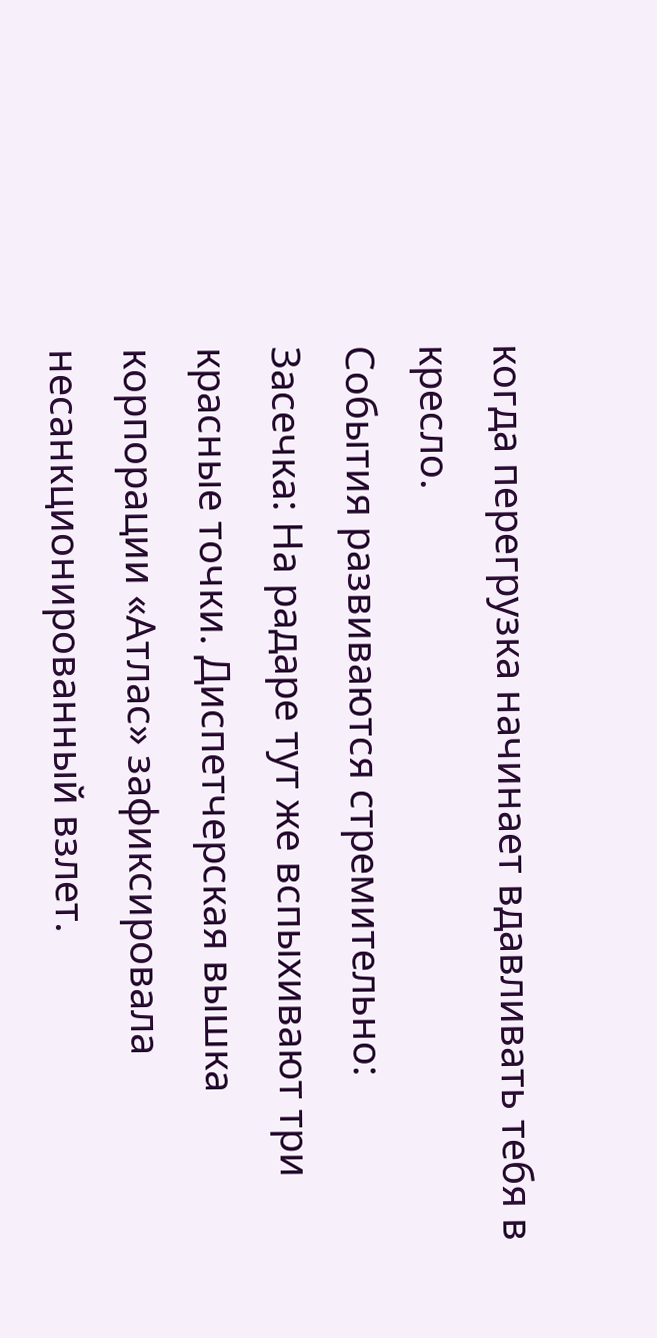когда перегрузка начинает вдавливать тебя в кресло.
События развиваются стремительно:
Засечка: На радаре тут же вспыхивают три красные точки. Диспетчерская вышка корпорации «Атлас» зафиксировала несанкционированный взлет.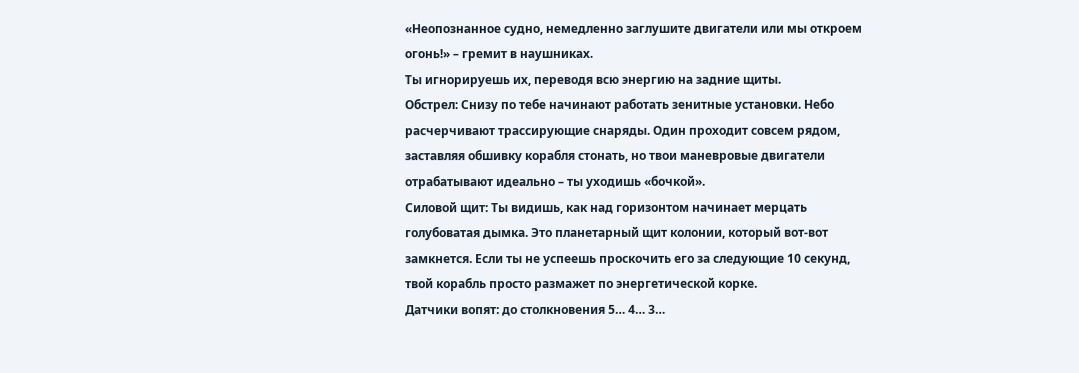«Неопознанное судно, немедленно заглушите двигатели или мы откроем огонь!» – гремит в наушниках.
Ты игнорируешь их, переводя всю энергию на задние щиты.
Обстрел: Снизу по тебе начинают работать зенитные установки. Небо расчерчивают трассирующие снаряды. Один проходит совсем рядом, заставляя обшивку корабля стонать, но твои маневровые двигатели отрабатывают идеально – ты уходишь «бочкой».
Силовой щит: Ты видишь, как над горизонтом начинает мерцать голубоватая дымка. Это планетарный щит колонии, который вот-вот замкнется. Если ты не успеешь проскочить его за следующие 10 секунд, твой корабль просто размажет по энергетической корке.
Датчики вопят: до столкновения 5… 4… 3…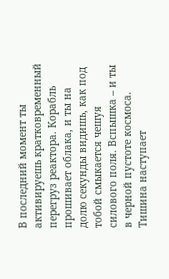В последний момент ты активируешь кратковременный перегруз реактора. Корабль прошивает облака, и ты на долю секунды видишь, как под тобой смыкается чешуя силового поля. Вспышка – и ты в черной пустоте космоса. Тишина наступает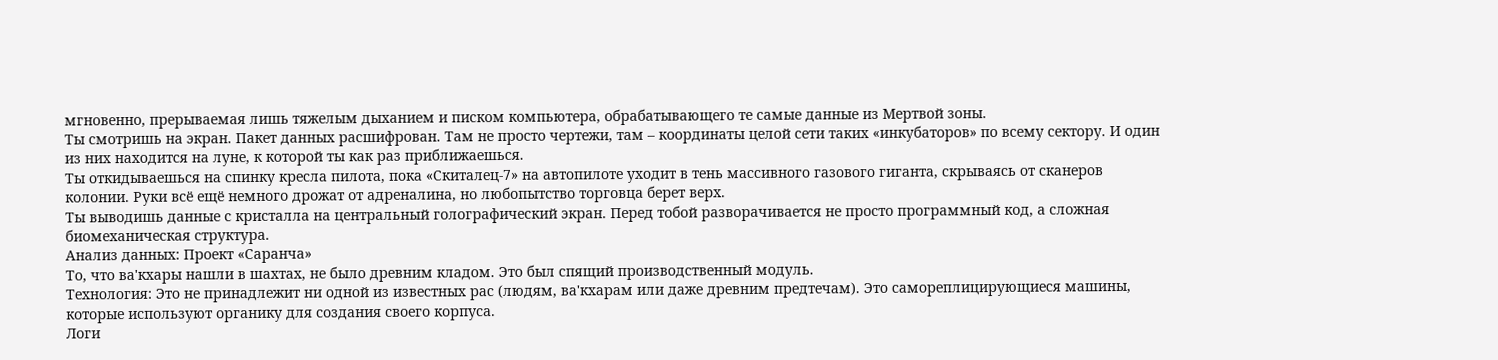мгновенно, прерываемая лишь тяжелым дыханием и писком компьютера, обрабатывающего те самые данные из Мертвой зоны.
Ты смотришь на экран. Пакет данных расшифрован. Там не просто чертежи, там – координаты целой сети таких «инкубаторов» по всему сектору. И один из них находится на луне, к которой ты как раз приближаешься.
Ты откидываешься на спинку кресла пилота, пока «Скиталец-7» на автопилоте уходит в тень массивного газового гиганта, скрываясь от сканеров колонии. Руки всё ещё немного дрожат от адреналина, но любопытство торговца берет верх.
Ты выводишь данные с кристалла на центральный голографический экран. Перед тобой разворачивается не просто программный код, а сложная биомеханическая структура.
Анализ данных: Проект «Саранча»
То, что ва'кхары нашли в шахтах, не было древним кладом. Это был спящий производственный модуль.
Технология: Это не принадлежит ни одной из известных рас (людям, ва'кхарам или даже древним предтечам). Это самореплицирующиеся машины, которые используют органику для создания своего корпуса.
Логи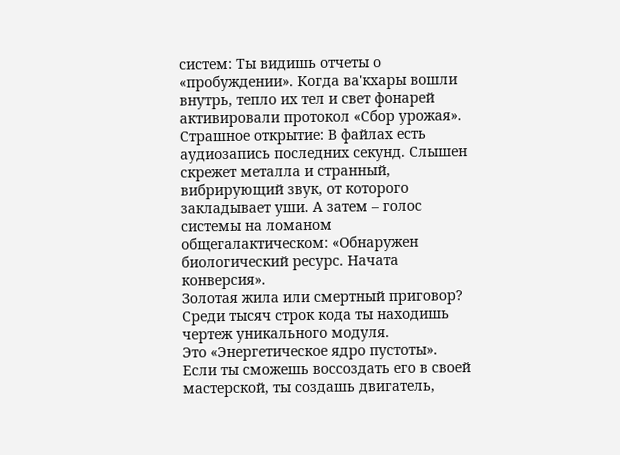систем: Ты видишь отчеты о «пробуждении». Когда ва'кхары вошли внутрь, тепло их тел и свет фонарей активировали протокол «Сбор урожая».
Страшное открытие: В файлах есть аудиозапись последних секунд. Слышен скрежет металла и странный, вибрирующий звук, от которого закладывает уши. А затем – голос системы на ломаном общегалактическом: «Обнаружен биологический ресурс. Начата конверсия».
Золотая жила или смертный приговор?
Среди тысяч строк кода ты находишь чертеж уникального модуля.
Это «Энергетическое ядро пустоты». Если ты сможешь воссоздать его в своей мастерской, ты создашь двигатель,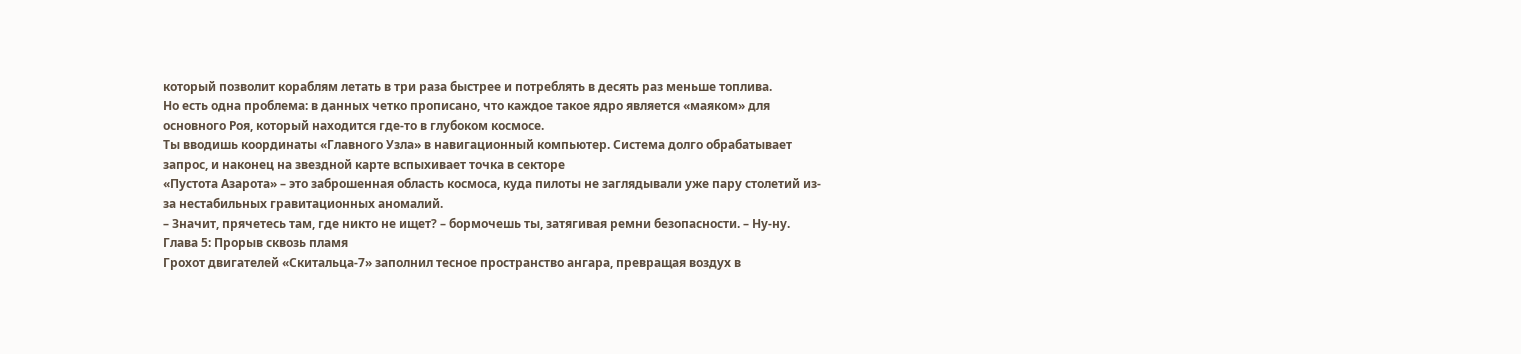который позволит кораблям летать в три раза быстрее и потреблять в десять раз меньше топлива.
Но есть одна проблема: в данных четко прописано, что каждое такое ядро является «маяком» для основного Роя, который находится где-то в глубоком космосе.
Ты вводишь координаты «Главного Узла» в навигационный компьютер. Система долго обрабатывает запрос, и наконец на звездной карте вспыхивает точка в секторе
«Пустота Азарота» – это заброшенная область космоса, куда пилоты не заглядывали уже пару столетий из-за нестабильных гравитационных аномалий.
– Значит, прячетесь там, где никто не ищет? – бормочешь ты, затягивая ремни безопасности. – Ну-ну.
Глава 5: Прорыв сквозь пламя
Грохот двигателей «Скитальца-7» заполнил тесное пространство ангара, превращая воздух в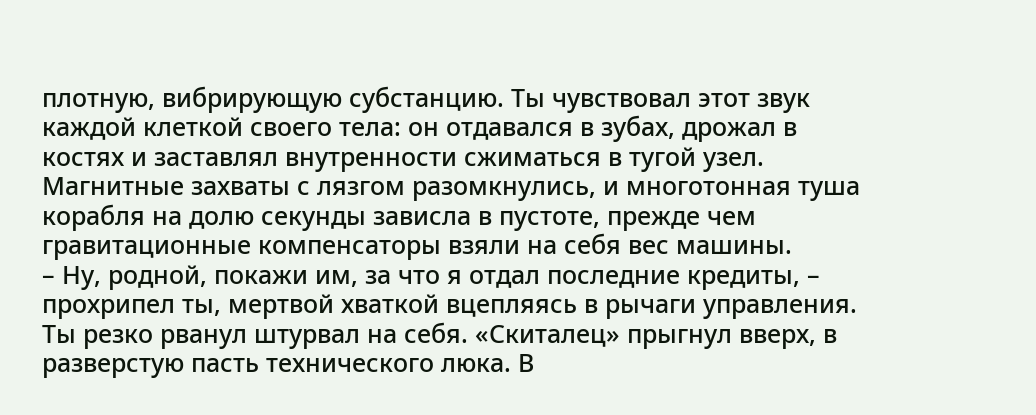плотную, вибрирующую субстанцию. Ты чувствовал этот звук каждой клеткой своего тела: он отдавался в зубах, дрожал в костях и заставлял внутренности сжиматься в тугой узел. Магнитные захваты с лязгом разомкнулись, и многотонная туша корабля на долю секунды зависла в пустоте, прежде чем гравитационные компенсаторы взяли на себя вес машины.
– Ну, родной, покажи им, за что я отдал последние кредиты, – прохрипел ты, мертвой хваткой вцепляясь в рычаги управления.
Ты резко рванул штурвал на себя. «Скиталец» прыгнул вверх, в разверстую пасть технического люка. В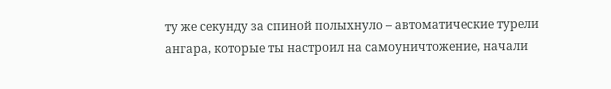ту же секунду за спиной полыхнуло – автоматические турели ангара, которые ты настроил на самоуничтожение, начали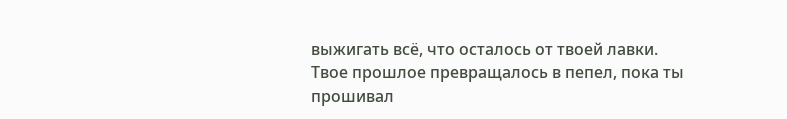выжигать всё, что осталось от твоей лавки. Твое прошлое превращалось в пепел, пока ты прошивал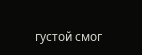густой смог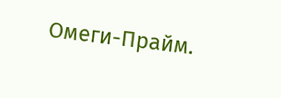Омеги-Прайм.